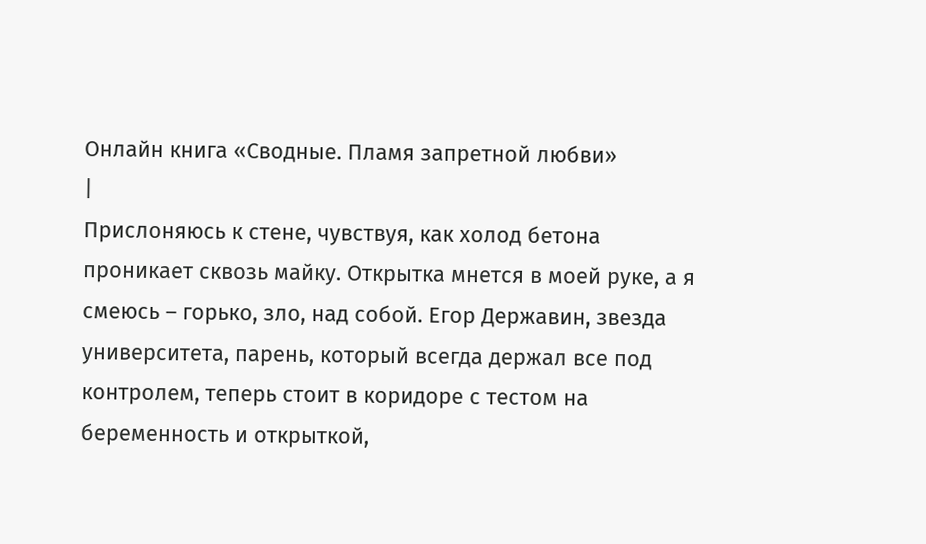Онлайн книга «Сводные. Пламя запретной любви»
|
Прислоняюсь к стене, чувствуя, как холод бетона проникает сквозь майку. Открытка мнется в моей руке, а я смеюсь – горько, зло, над собой. Егор Державин, звезда университета, парень, который всегда держал все под контролем, теперь стоит в коридоре с тестом на беременность и открыткой,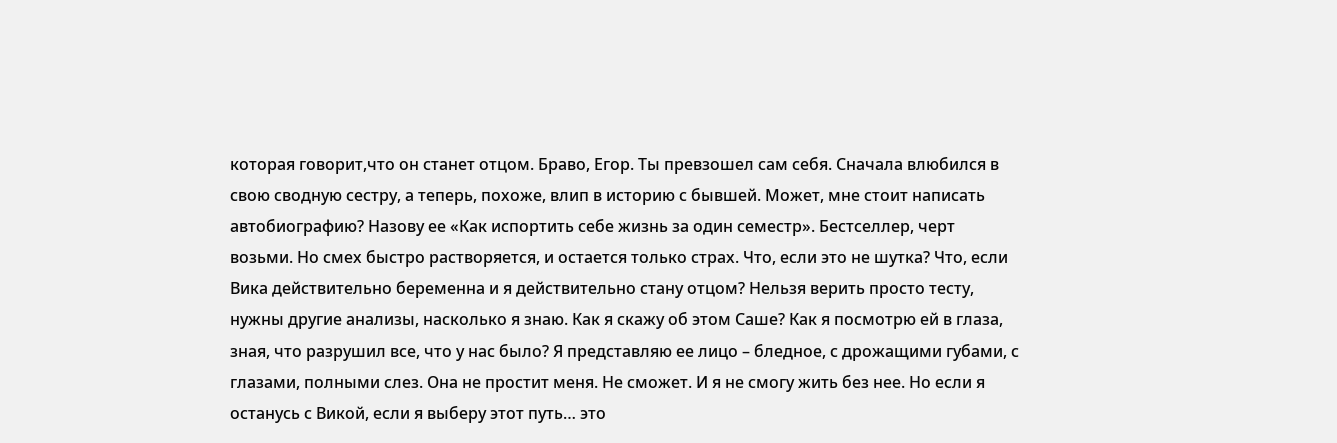которая говорит,что он станет отцом. Браво, Егор. Ты превзошел сам себя. Сначала влюбился в свою сводную сестру, а теперь, похоже, влип в историю с бывшей. Может, мне стоит написать автобиографию? Назову ее «Как испортить себе жизнь за один семестр». Бестселлер, черт возьми. Но смех быстро растворяется, и остается только страх. Что, если это не шутка? Что, если Вика действительно беременна и я действительно стану отцом? Нельзя верить просто тесту, нужны другие анализы, насколько я знаю. Как я скажу об этом Саше? Как я посмотрю ей в глаза, зная, что разрушил все, что у нас было? Я представляю ее лицо – бледное, с дрожащими губами, с глазами, полными слез. Она не простит меня. Не сможет. И я не смогу жить без нее. Но если я останусь с Викой, если я выберу этот путь… это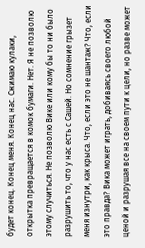будет конец. Конец меня. Конец нас. Сжимаю кулаки, открытка превращается в комок бумаги. Нет. Я не позволю этому случиться. Не позволю Вике или кому бы то ни было разрушить то, что у нас есть с Сашей. Но сомнение грызет меня изнутри, как крыса. Что, если это не шантаж? Что, если это правда? Вика может играть, добиваясь своего любой ценой и разрушая все на своем пути к цели, но разве может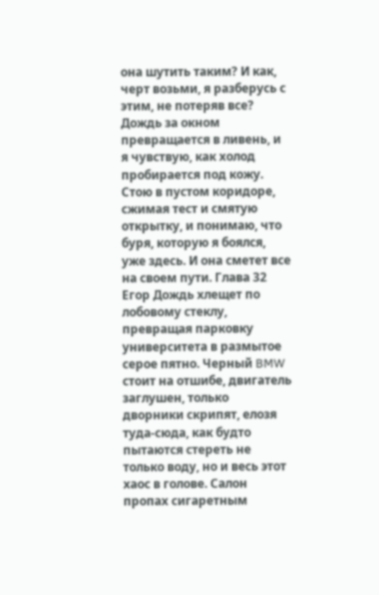она шутить таким? И как, черт возьми, я разберусь с этим, не потеряв все? Дождь за окном превращается в ливень, и я чувствую, как холод пробирается под кожу. Стою в пустом коридоре, сжимая тест и смятую открытку, и понимаю, что буря, которую я боялся, уже здесь. И она сметет все на своем пути. Глава 32 Егор Дождь хлещет по лобовому стеклу, превращая парковку университета в размытое серое пятно. Черный BMW стоит на отшибе, двигатель заглушен, только дворники скрипят, елозя туда-сюда, как будто пытаются стереть не только воду, но и весь этот хаос в голове. Салон пропах сигаретным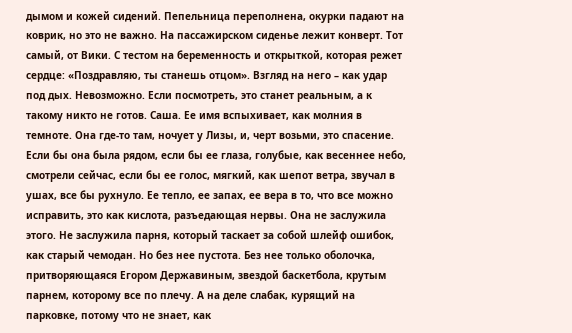дымом и кожей сидений. Пепельница переполнена, окурки падают на коврик, но это не важно. На пассажирском сиденье лежит конверт. Тот самый, от Вики. С тестом на беременность и открыткой, которая режет сердце: «Поздравляю, ты станешь отцом». Взгляд на него – как удар под дых. Невозможно. Если посмотреть, это станет реальным, а к такому никто не готов. Саша. Ее имя вспыхивает, как молния в темноте. Она где-то там, ночует у Лизы, и, черт возьми, это спасение. Если бы она была рядом, если бы ее глаза, голубые, как весеннее небо, смотрели сейчас, если бы ее голос, мягкий, как шепот ветра, звучал в ушах, все бы рухнуло. Ее тепло, ее запах, ее вера в то, что все можно исправить, это как кислота, разъедающая нервы. Она не заслужила этого. Не заслужила парня, который таскает за собой шлейф ошибок, как старый чемодан. Но без нее пустота. Без нее только оболочка, притворяющаяся Егором Державиным, звездой баскетбола, крутым парнем, которому все по плечу. А на деле слабак, курящий на парковке, потому что не знает, как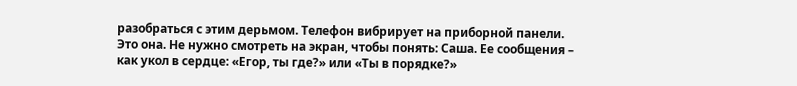разобраться с этим дерьмом. Телефон вибрирует на приборной панели. Это она. Не нужно смотреть на экран, чтобы понять: Саша. Ее сообщения – как укол в сердце: «Егор, ты где?» или «Ты в порядке?»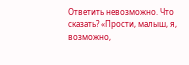Ответить невозможно. Что сказать? «Прости, малыш, я, возможно,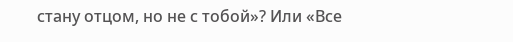стану отцом, но не с тобой»? Или «Все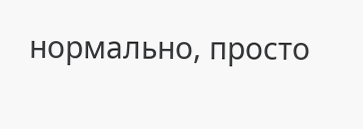нормально, просто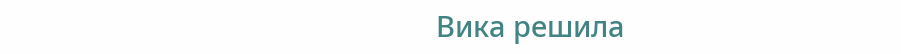Вика решила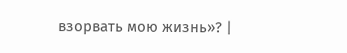взорвать мою жизнь»? |